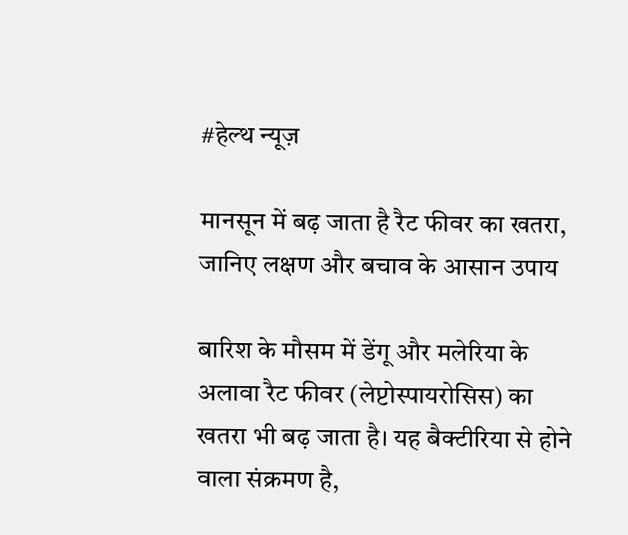#हेल्थ न्यूज़

मानसून में बढ़ जाता है रैट फीवर का खतरा, जानिए लक्षण और बचाव के आसान उपाय

बारिश के मौसम में डेंगू और मलेरिया के अलावा रैट फीवर (लेप्टोस्पायरोसिस) का खतरा भी बढ़ जाता है। यह बैक्टीरिया से होने वाला संक्रमण है,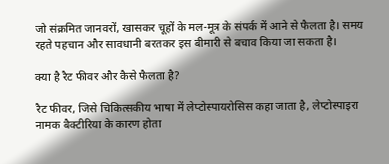जो संक्रमित जानवरों, खासकर चूहों के मल-मूत्र के संपर्क में आने से फैलता है। समय रहते पहचान और सावधानी बरतकर इस बीमारी से बचाव किया जा सकता है।

क्या है रैट फीवर और कैसे फैलता है?

रैट फीवर, जिसे चिकित्सकीय भाषा में लेप्टोस्पायरोसिस कहा जाता है, लेप्टोस्पाइरा नामक बैक्टीरिया के कारण होता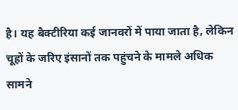है। यह बैक्टीरिया कई जानवरों में पाया जाता है, लेकिन चूहों के जरिए इंसानों तक पहुंचने के मामले अधिक सामने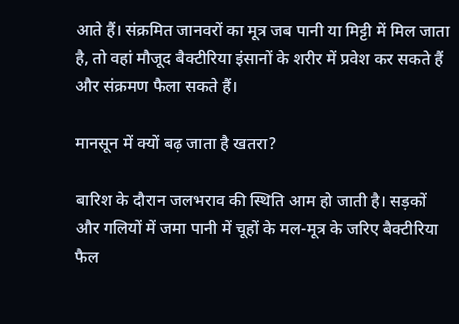आते हैं। संक्रमित जानवरों का मूत्र जब पानी या मिट्टी में मिल जाता है, तो वहां मौजूद बैक्टीरिया इंसानों के शरीर में प्रवेश कर सकते हैं और संक्रमण फैला सकते हैं।

मानसून में क्यों बढ़ जाता है खतरा?

बारिश के दौरान जलभराव की स्थिति आम हो जाती है। सड़कों और गलियों में जमा पानी में चूहों के मल-मूत्र के जरिए बैक्टीरिया फैल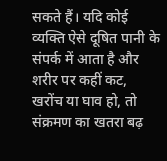सकते हैं। यदि कोई व्यक्ति ऐसे दूषित पानी के संपर्क में आता है और शरीर पर कहीं कट, खरोंच या घाव हो, तो संक्रमण का खतरा बढ़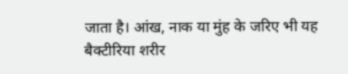जाता है। आंख, नाक या मुंह के जरिए भी यह बैक्टीरिया शरीर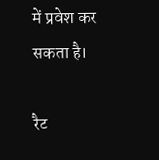में प्रवेश कर सकता है।

रैट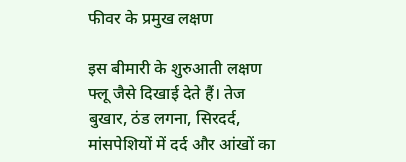फीवर के प्रमुख लक्षण

इस बीमारी के शुरुआती लक्षण फ्लू जैसे दिखाई देते हैं। तेज बुखार, ठंड लगना, सिरदर्द, मांसपेशियों में दर्द और आंखों का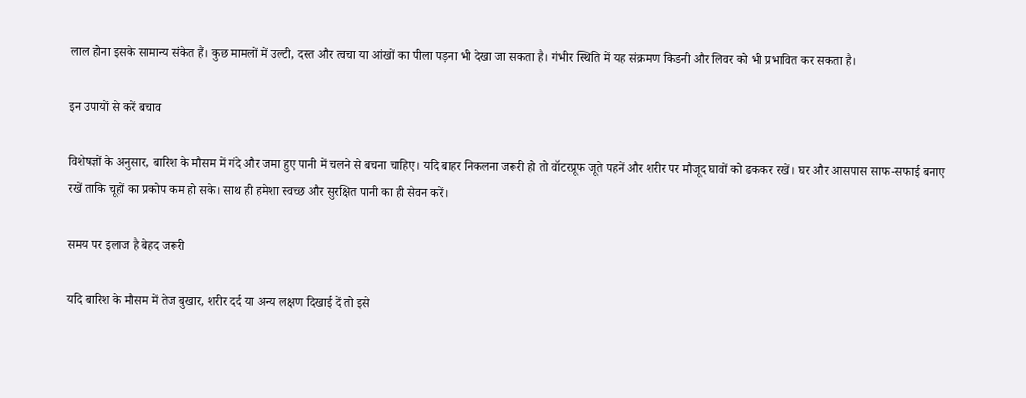लाल होना इसके सामान्य संकेत हैं। कुछ मामलों में उल्टी, दस्त और त्वचा या आंखों का पीला पड़ना भी देखा जा सकता है। गंभीर स्थिति में यह संक्रमण किडनी और लिवर को भी प्रभावित कर सकता है।

इन उपायों से करें बचाव

विशेषज्ञों के अनुसार, बारिश के मौसम में गंदे और जमा हुए पानी में चलने से बचना चाहिए। यदि बाहर निकलना जरूरी हो तो वॉटरप्रूफ जूते पहनें और शरीर पर मौजूद घावों को ढककर रखें। घर और आसपास साफ-सफाई बनाए रखें ताकि चूहों का प्रकोप कम हो सके। साथ ही हमेशा स्वच्छ और सुरक्षित पानी का ही सेवन करें।

समय पर इलाज है बेहद जरूरी

यदि बारिश के मौसम में तेज बुखार, शरीर दर्द या अन्य लक्षण दिखाई दें तो इसे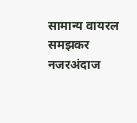सामान्य वायरल समझकर नजरअंदाज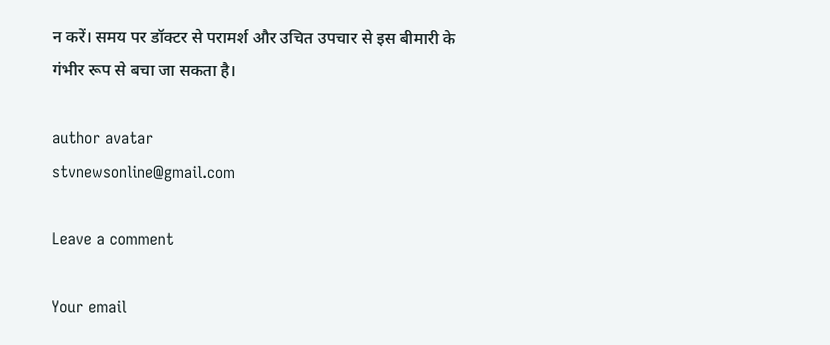न करें। समय पर डॉक्टर से परामर्श और उचित उपचार से इस बीमारी के गंभीर रूप से बचा जा सकता है।

author avatar
stvnewsonline@gmail.com

Leave a comment

Your email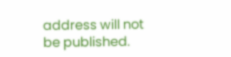address will not be published.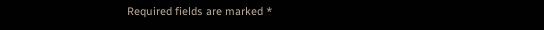Required fields are marked *